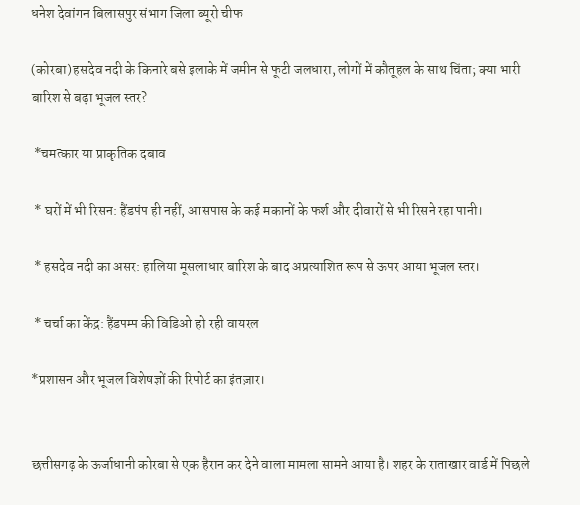धनेश देवांगन बिलासपुर संभाग जिला ब्यूरो चीफ

(कोरबा)हसदेव नदी के किनारे बसे इलाके में जमीन से फूटी जलधारा, लोगों में कौतूहल के साथ चिंता; क्या भारी बारिश से बढ़ा भूजल स्तर?

 *चमत्कार या प्राकृतिक दबाव

 * घरों में भी रिसन: हैंडपंप ही नहीं, आसपास के कई मकानों के फर्श और दीवारों से भी रिसने रहा पानी।

 * हसदेव नदी का असर: हालिया मूसलाधार बारिश के बाद अप्रत्याशित रूप से ऊपर आया भूजल स्तर।

 * चर्चा का केंद्र: हैंडपम्प की विडिओ हो रही वायरल

*प्रशासन और भूजल विशेषज्ञों की रिपोर्ट का इंतज़ार।


छत्तीसगढ़ के ऊर्जाधानी कोरबा से एक हैरान कर देने वाला मामला सामने आया है। शहर के राताखार वार्ड में पिछले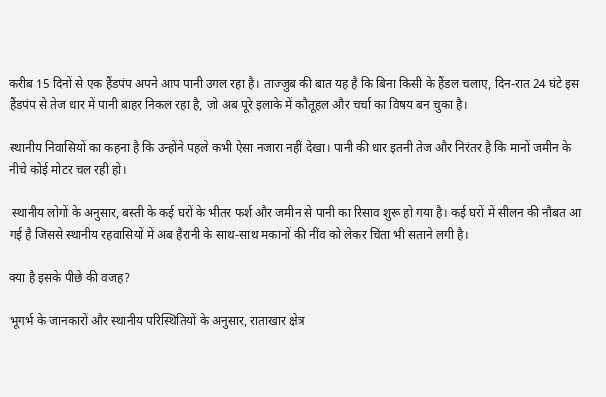करीब 15 दिनों से एक हैंडपंप अपने आप पानी उगल रहा है। ताज्जुब की बात यह है कि बिना किसी के हैंडल चलाए, दिन-रात 24 घंटे इस हैंडपंप से तेज धार में पानी बाहर निकल रहा है, जो अब पूरे इलाके में कौतूहल और चर्चा का विषय बन चुका है।

स्थानीय निवासियों का कहना है कि उन्होंने पहले कभी ऐसा नजारा नहीं देखा। पानी की धार इतनी तेज और निरंतर है कि मानों जमीन के नीचे कोई मोटर चल रही हो।

 स्थानीय लोगों के अनुसार, बस्ती के कई घरों के भीतर फर्श और जमीन से पानी का रिसाव शुरू हो गया है। कई घरों में सीलन की नौबत आ गई है जिससे स्थानीय रहवासियों में अब हैरानी के साथ-साथ मकानों की नींव को लेकर चिंता भी सताने लगी है।

क्या है इसके पीछे की वजह?

भूगर्भ के जानकारों और स्थानीय परिस्थितियों के अनुसार, राताखार क्षेत्र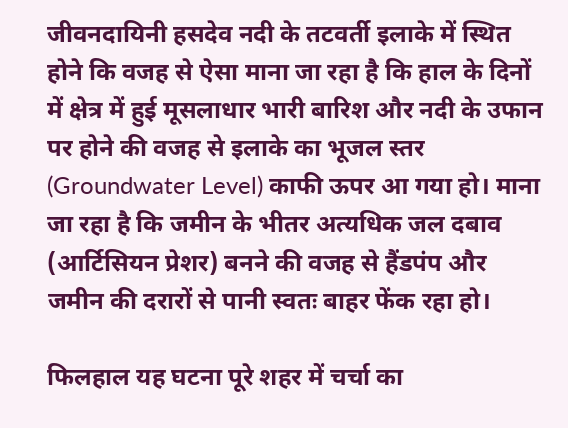जीवनदायिनी हसदेव नदी के तटवर्ती इलाके में स्थित होने कि वजह से ऐसा माना जा रहा है कि हाल के दिनों में क्षेत्र में हुई मूसलाधार भारी बारिश और नदी के उफान पर होने की वजह से इलाके का भूजल स्तर (Groundwater Level) काफी ऊपर आ गया हो। माना जा रहा है कि जमीन के भीतर अत्यधिक जल दबाव (आर्टिसियन प्रेशर) बनने की वजह से हैंडपंप और जमीन की दरारों से पानी स्वतः बाहर फेंक रहा हो।

फिलहाल यह घटना पूरे शहर में चर्चा का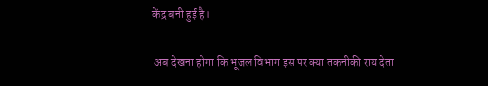केंद्र बनी हुई है।

 अब देखना होगा कि भूजल विभाग इस पर क्या तकनीकी राय देता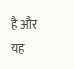है और यह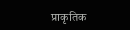प्राकृतिक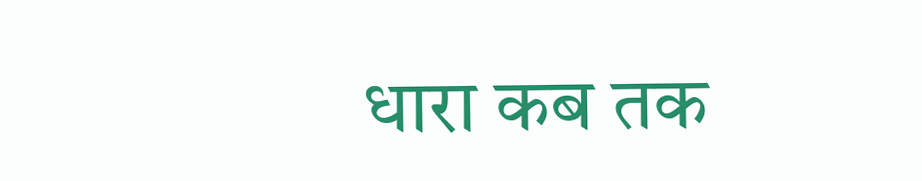धारा कब तक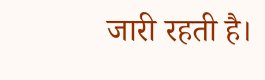जारी रहती है।